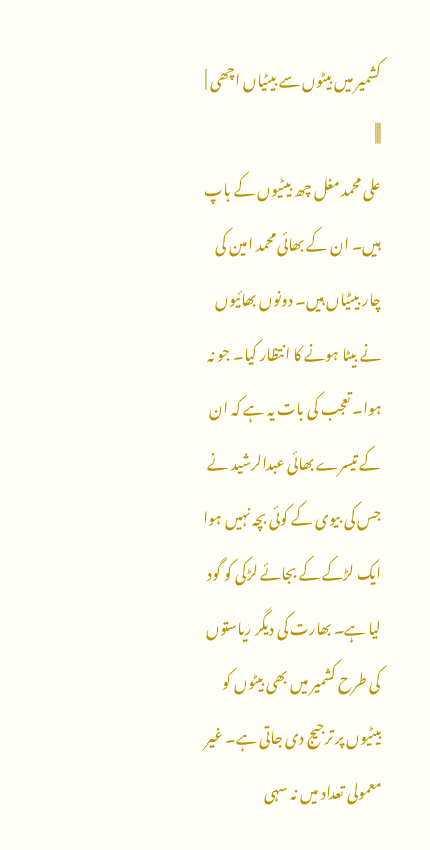کشمیر میں بیٹوں سے بیٹیاں اچھی | |||
علی محمد مغل چھ بیٹیوں کے باپ ہیں۔ ان کے بھائی محمد امین کی چار بیٹیاں ہیں۔ دونوں بھائیوں نے بیٹا ہونے کا انتظار کیا۔ جو نہ ہوا۔ تعجب کی بات یہ ہے کہ ان کے تیسرے بھائی عبدالرشید نے جس کی بیوی کے کوئی بچہ نہیں ہوا ایک لڑکے کے بجائے لڑکی کو گود لیا ہے۔ بھارت کی ديگر ریاستوں کی طرح کشمیر میں بھی بیٹوں کو بیٹیوں پر ترجیج دی جاتی ہے۔ غیر معمولی تعداد میں نہ سہی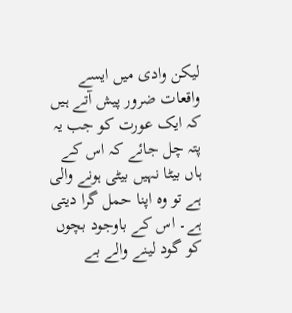لیکن وادی میں ایسے واقعات ضرور پیش آتے ہیں کہ ایک عورت کو جب یہ پتہ چل جائے کہ اس کے ہاں بیٹا نہیں بیٹی ہونے والی ہے تو وہ اپنا حمل گرا دیتی ہے۔ اس کے باوجود بچوں کو گود لینے والے بے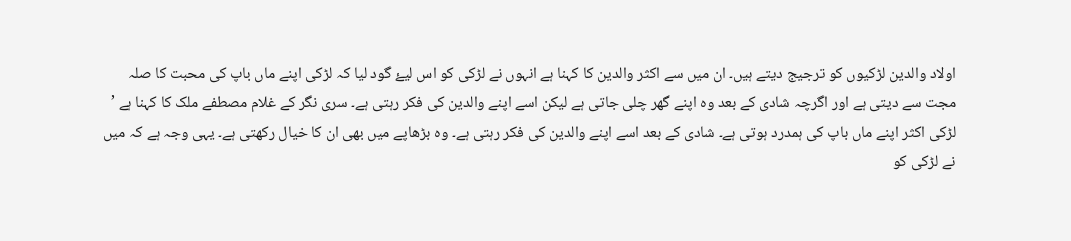اولاد والدین لڑکیوں کو ترجیج دیتے ہیں۔ ان میں سے اکثر والدین کا کہنا ہے انہوں نے لڑکی کو اس لیۓ گود لیا کہ لڑکی اپنے ماں باپ کی محبت کا صلہ مجت سے دیتی ہے اور اگرچہ شادی کے بعد وہ اپنے گھر چلی جاتی ہے لیکن اسے اپنے والدین کی فکر رہتی ہے۔ سری نگر کے غلام مصطفے ملک کا کہنا ہے ’ لڑکی اکثر اپنے ماں باپ کی ہمدرد ہوتی ہے۔ شادی کے بعد اسے اپنے والدین کی فکر رہتی ہے۔ وہ بڑھاپے میں بھی ان کا خیال رکھتی ہے۔ یہی وجہ ہے کہ میں نے لڑکی کو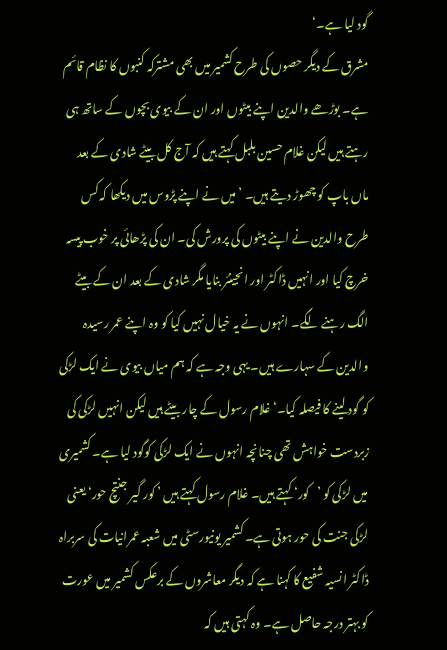گود لیا ہے۔‘
مشرق کے ديگر حصوں کی طرح کشمیر میں بھی مشترکہ کنبوں کا نظام قائم ہے۔ بوڑھے والدین اپنے بیٹوں اور ان کے بیوی بچوں کے ساتھ ہی رہتے ہیں لیکن غلام حسین بلبل کہتے ہیں کہ آج کل بیٹے شادی کے بعد ماں باپ کو چھوڑ دیتے ہیں۔ ’میں نے اپنے پڑوس میں دیکھا کہ کس طرح والدین نے اپنے بیٹوں کی پرورش کی۔ ان کی پڑھائی پر خوب پیسہ خرچ کیا اور انہیں ڈاکٹر اور انجینئر بنایا مگر شادی کے بعد ان کے بیٹے الگ رہنے لگے۔ انہوں نے یہ خیال نہیں کیا کو وہ اپنے عمر رسیدہ والدین کے سہارے ہیں۔ یہی وجہ ہے کہ ہم میاں بیوی نے ایک لڑکی کو گود لینے کا فیصلہ کیا۔‘ غلام رسول کے چار بیٹے ہیں لیکن انہیں لڑکی کی زبردست خواہش تھی چنانچہ انہوں نے ایک لڑکی کوگود لیا ہے۔ کشمیری میں لڑکی کو ’کور‘ کہتے ہیں۔ غلام رسول کہتے ہیں ’ کور گیر جنتچ حور‘ یعنی لڑکی جنت کی حور ہوتی ہے۔ کشمیر یونیورسٹی میں شعبہ عمرانیات کی سربراہ ڈاکٹر انسیہ شفیع کا کہنا ہے کہ دیگر معاشروں کے برعکس کشمیر میں عورت کو بہتر درجہ حاصل ہے۔ وہ کہتی ہیں کہ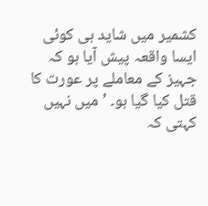کشمیر میں شاید ہی کوئی ایسا واقعہ پیش آیا ہو کہ جہیز کے معاملے پر عورت کا قتل کیا گیا ہو۔ ’میں نہیں کہتی کہ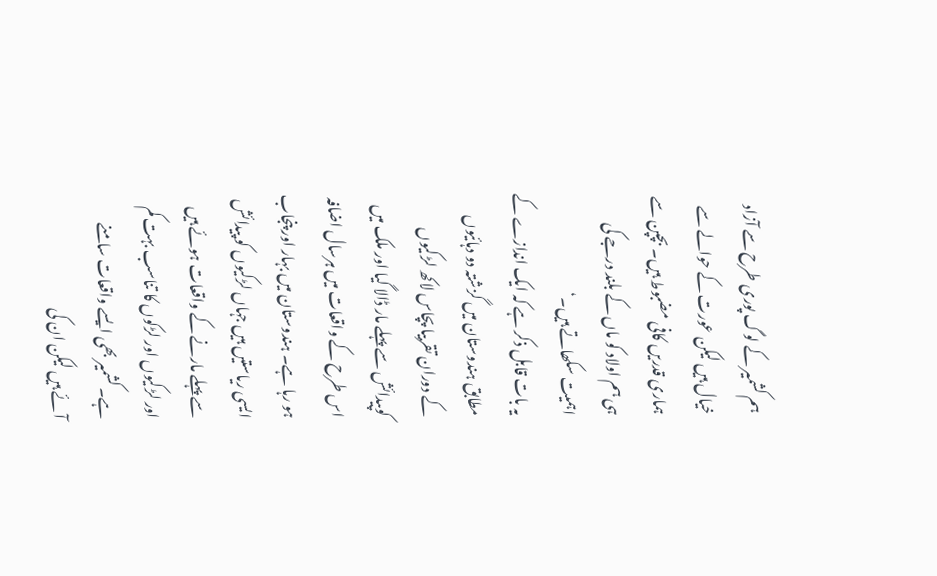ہم کشمیر کے لوگ پوری طرح سے آزاد خیال ہیں لیکن عورت کے حوالے سے ہماری قدریں کافی مضبوط ہیں۔ بچپن سے ہی ہم اولاد کو ماں کے بلند درجے کی اہمیت سکھاتے ہیں۔‘
یہ بات قابل ذکر ہے کہ ایک اندازے کے مطابق ہندوستان میں گزشتہ دو دہائیوں کے دوران تقربیا پچاس لاکھ لڑکیوں کوپیدائش سے پہلے مار ڈالا گیا اور ملک میں اس طرح کے واقعات میں ہرسال اضافہ ہو رہا ہے۔ ہندوستان میں بہار اور پنجاب ایسی ریاستیں ہیں جہاں لڑکیوں کو پیدائش سے پہلے مارنے کے واقعات ہوئے ہیں اور لڑکیوں اور لڑکوں کا تناسب بہت کم ہے۔ کشمیر بھی ایسے واقعات سامنے آئے ہیں لیکن ان کی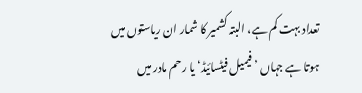تعداد بہت کم ہے، البتہ کشمیر کا شمار ان ریاستوں میں ہوتا ہے جہاں ’فیمیل فیٹسائیڈ‘ یا رحم مادر میں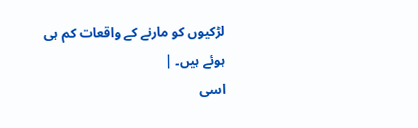لڑکیوں کو مارنے کے واقعات کم ہی ہوئے ہیں۔ |
اسی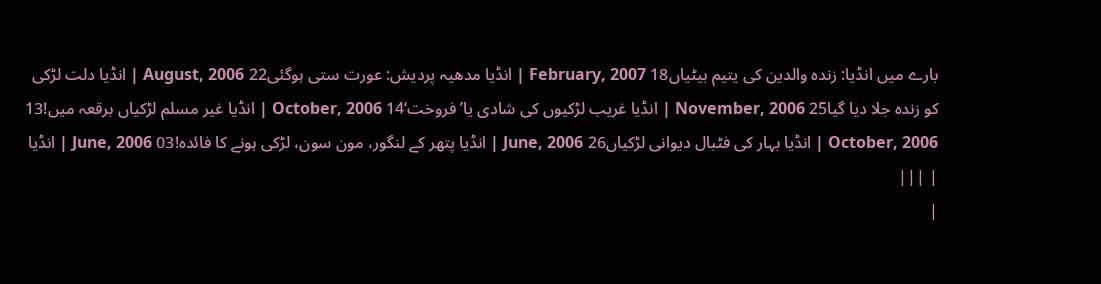بارے میں انڈیا: زندہ والدین کی یتیم بیٹیاں18 February, 2007 | انڈیا مدھیہ پردیش: عورت ستی ہوگئی22 August, 2006 | انڈیا دلت لڑکی کو زندہ جلا دیا گیا25 November, 2006 | انڈیا غریب لڑکیوں کی شادی یا’ فروخت‘14 October, 2006 | انڈیا غیر مسلم لڑکیاں برقعہ میں!13 October, 2006 | انڈیا بہار کی فٹبال دیوانی لڑکیاں26 June, 2006 | انڈیا پتھر کے لنگور، مون سون، لڑکی ہونے کا فائدہ!03 June, 2006 | انڈیا | |||
|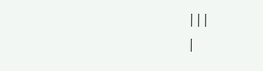|||
|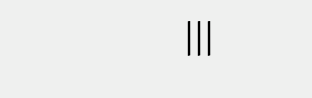|||